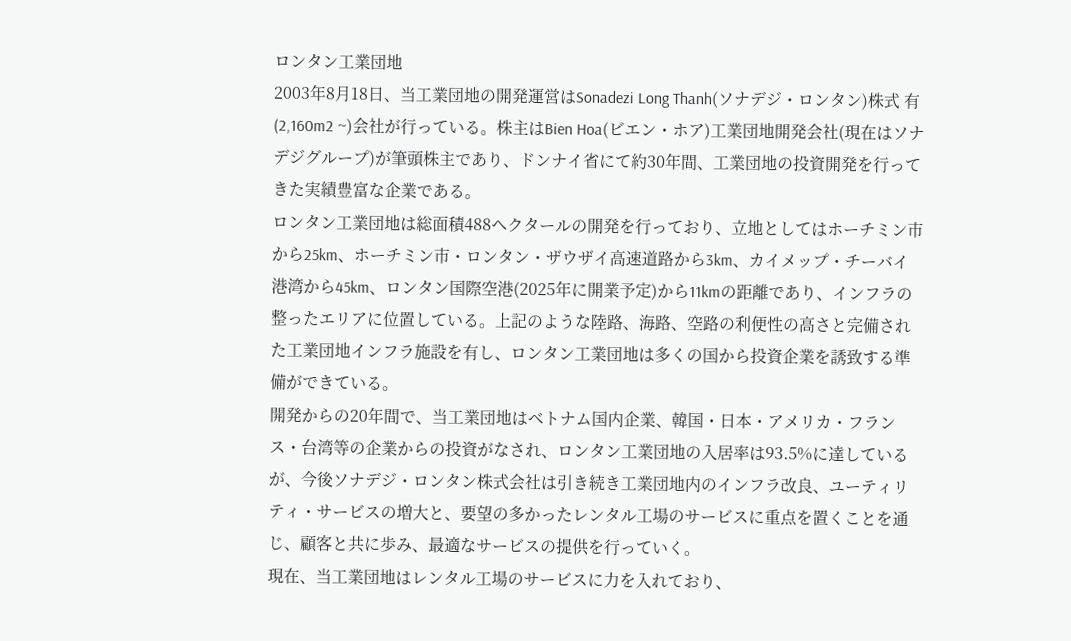ロンタン工業団地
2003年8月18日、当工業団地の開発運営はSonadezi Long Thanh(ソナデジ・ロンタン)株式 有(2,160m2 ~)会社が行っている。株主はBien Hoa(ビエン・ホア)工業団地開発会社(現在はソナデジグループ)が筆頭株主であり、ドンナイ省にて約30年間、工業団地の投資開発を行ってきた実績豊富な企業である。
ロンタン工業団地は総面積488ヘクタールの開発を行っており、立地としてはホーチミン市から25km、ホーチミン市・ロンタン・ザウザイ高速道路から3km、カイメップ・チーバイ港湾から45km、ロンタン国際空港(2025年に開業予定)から11kmの距離であり、インフラの整ったエリアに位置している。上記のような陸路、海路、空路の利便性の高さと完備された工業団地インフラ施設を有し、ロンタン工業団地は多くの国から投資企業を誘致する準備ができている。
開発からの20年間で、当工業団地はベトナム国内企業、韓国・日本・アメリカ・フランス・台湾等の企業からの投資がなされ、ロンタン工業団地の入居率は93.5%に達しているが、今後ソナデジ・ロンタン株式会社は引き続き工業団地内のインフラ改良、ユーティリティ・サービスの増大と、要望の多かったレンタル工場のサービスに重点を置くことを通じ、顧客と共に歩み、最適なサービスの提供を行っていく。
現在、当工業団地はレンタル工場のサービスに力を入れており、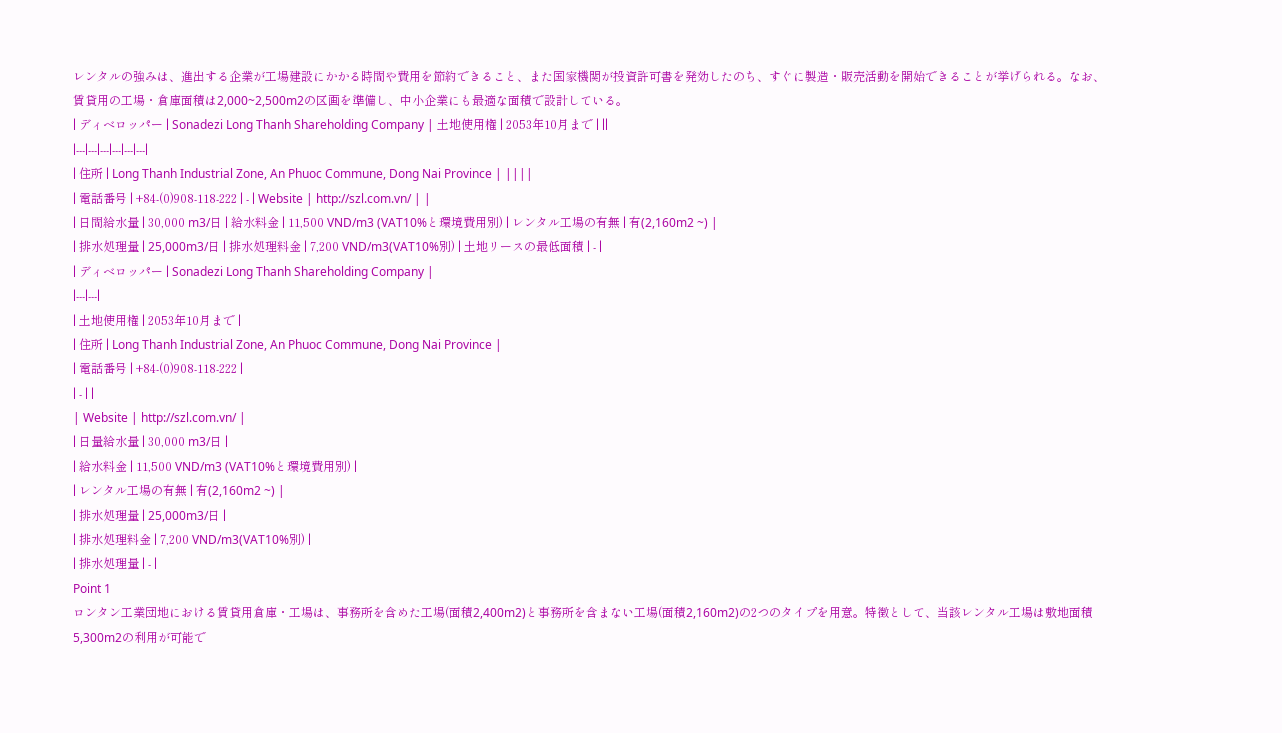レンタルの強みは、進出する企業が工場建設にかかる時間や費用を節約できること、また国家機関が投資許可書を発効したのち、すぐに製造・販売活動を開始できることが挙げられる。なお、賃貸用の工場・倉庫面積は2,000~2,500m2の区画を準備し、中小企業にも最適な面積で設計している。
| ディベロッパー | Sonadezi Long Thanh Shareholding Company | 土地使用権 | 2053年10月まで | ||
|---|---|---|---|---|---|
| 住所 | Long Thanh Industrial Zone, An Phuoc Commune, Dong Nai Province | ||||
| 電話番号 | +84-(0)908-118-222 | - | Website | http://szl.com.vn/ | |
| 日間給水量 | 30,000 m3/日 | 給水料金 | 11,500 VND/m3 (VAT10%と環境費用別) | レンタル工場の有無 | 有(2,160m2 ~) |
| 排水処理量 | 25,000m3/日 | 排水処理料金 | 7,200 VND/m3(VAT10%別) | 土地リースの最低面積 | - |
| ディベロッパー | Sonadezi Long Thanh Shareholding Company |
|---|---|
| 土地使用権 | 2053年10月まで |
| 住所 | Long Thanh Industrial Zone, An Phuoc Commune, Dong Nai Province |
| 電話番号 | +84-(0)908-118-222 |
| - | |
| Website | http://szl.com.vn/ |
| 日量給水量 | 30,000 m3/日 |
| 給水料金 | 11,500 VND/m3 (VAT10%と環境費用別) |
| レンタル工場の有無 | 有(2,160m2 ~) |
| 排水処理量 | 25,000m3/日 |
| 排水処理料金 | 7,200 VND/m3(VAT10%別) |
| 排水処理量 | - |
Point 1
ロンタン工業団地における賃貸用倉庫・工場は、事務所を含めた工場(面積2,400m2)と事務所を含まない工場(面積2,160m2)の2つのタイプを用意。特徴として、当該レンタル工場は敷地面積5,300m2の利用が可能で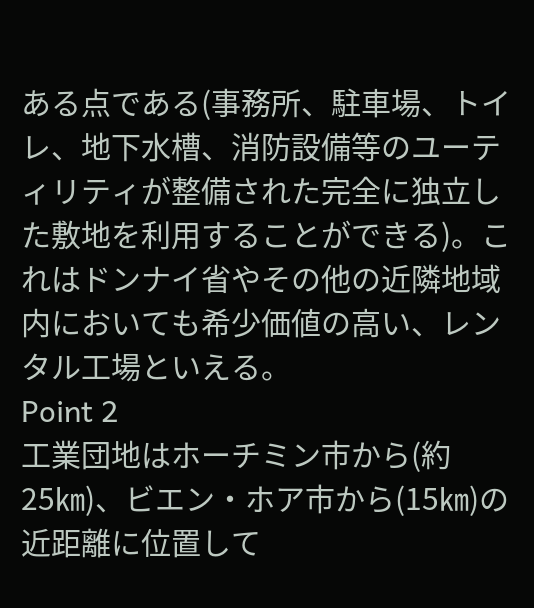ある点である(事務所、駐車場、トイレ、地下水槽、消防設備等のユーティリティが整備された完全に独立した敷地を利用することができる)。これはドンナイ省やその他の近隣地域内においても希少価値の高い、レンタル工場といえる。
Point 2
工業団地はホーチミン市から(約25㎞)、ビエン・ホア市から(15㎞)の近距離に位置して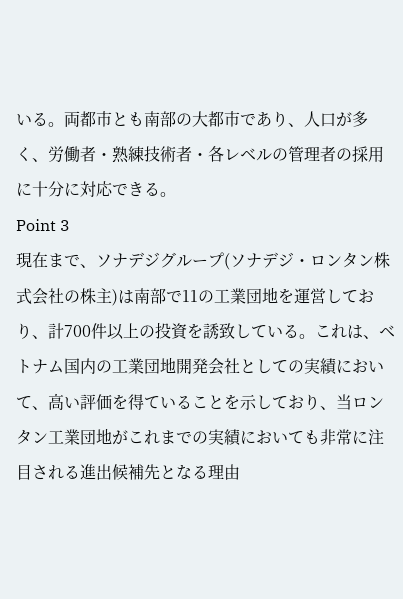いる。両都市とも南部の大都市であり、人口が多く、労働者・熟練技術者・各レベルの管理者の採用に十分に対応できる。
Point 3
現在まで、ソナデジグループ(ソナデジ・ロンタン株式会社の株主)は南部で11の工業団地を運営しており、計700件以上の投資を誘致している。これは、ベトナム国内の工業団地開発会社としての実績において、高い評価を得ていることを示しており、当ロンタン工業団地がこれまでの実績においても非常に注目される進出候補先となる理由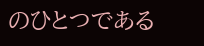のひとつである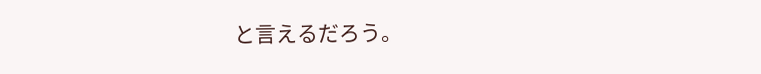と言えるだろう。